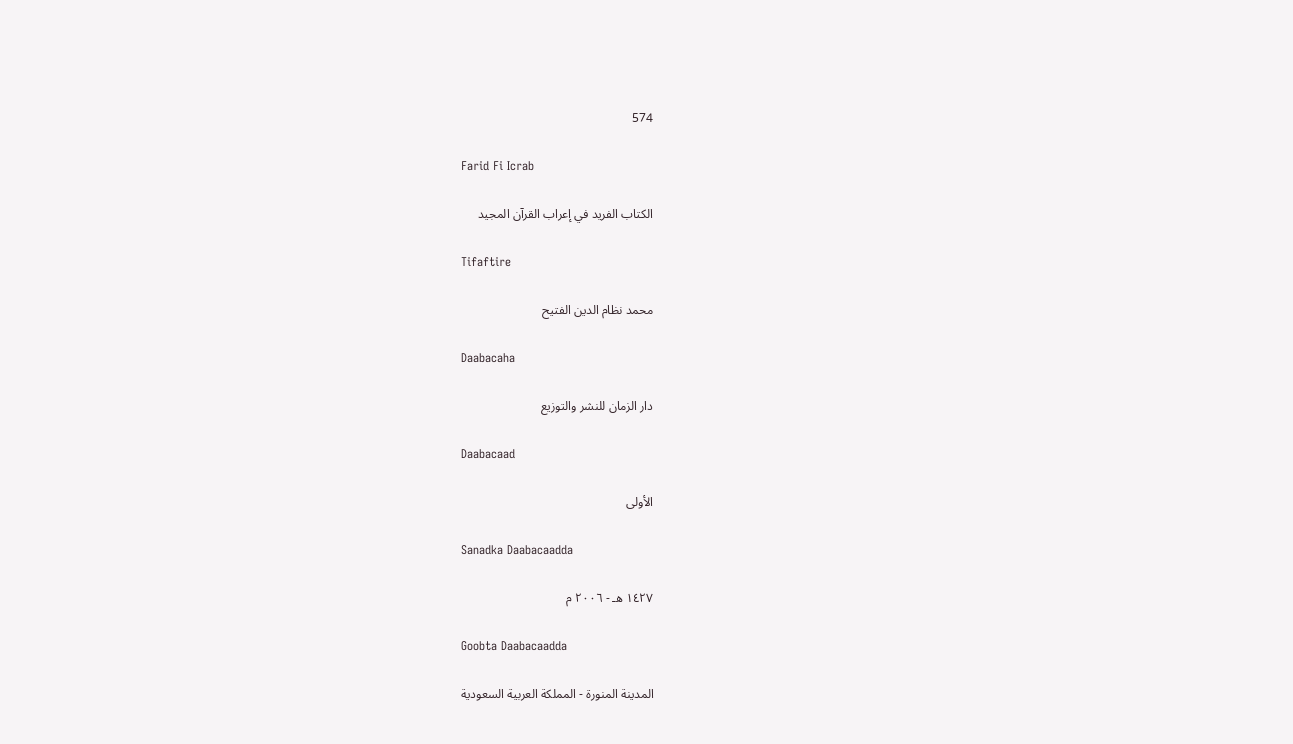574

Farid Fi Icrab

الكتاب الفريد في إعراب القرآن المجيد

Tifaftire

محمد نظام الدين الفتيح

Daabacaha

دار الزمان للنشر والتوزيع

Daabacaad

الأولى

Sanadka Daabacaadda

١٤٢٧ هـ - ٢٠٠٦ م

Goobta Daabacaadda

المدينة المنورة - المملكة العربية السعودية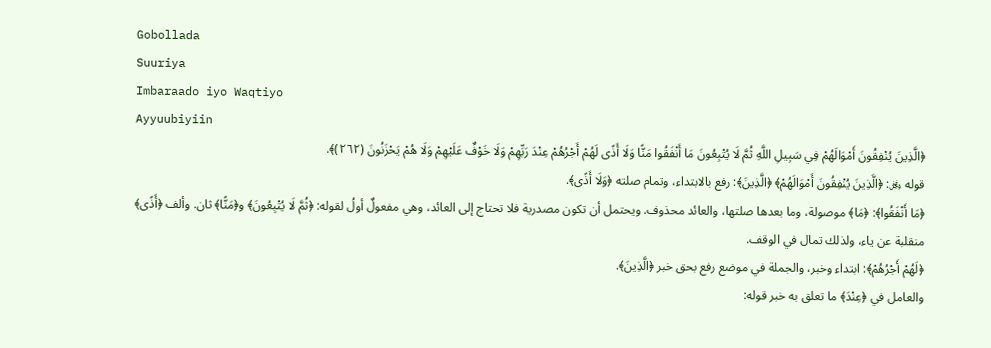Gobollada
Suuriya
Imbaraado iyo Waqtiyo
Ayyuubiyiin
﴿الَّذِينَ يُنْفِقُونَ أَمْوَالَهُمْ فِي سَبِيلِ اللَّهِ ثُمَّ لَا يُتْبِعُونَ مَا أَنْفَقُوا مَنًّا وَلَا أَذًى لَهُمْ أَجْرُهُمْ عِنْدَ رَبِّهِمْ وَلَا خَوْفٌ عَلَيْهِمْ وَلَا هُمْ يَحْزَنُونَ (٢٦٢)﴾.
قوله ﷿: ﴿الَّذِينَ يُنْفِقُونَ أَمْوَالَهُمْ﴾ ﴿الَّذِينَ﴾: رفع بالابتداء، وتمام صلته ﴿وَلَا أَذًى﴾.
﴿مَا أَنْفَقُوا﴾: ﴿مَا﴾ موصولة، وما بعدها صلتها، والعائد محذوف. ويحتمل أن تكون مصدرية فلا تحتاج إلى العائد، وهي مفعولٌ أولُ لقوله: ﴿ثُمَّ لَا يُتْبِعُونَ﴾ و﴿مَنًّا﴾ ثان. وألف ﴿أَذًى﴾ منقلبة عن ياء، ولذلك تمال في الوقف.
﴿لَهُمْ أَجْرُهُمْ﴾: ابتداء وخبر، والجملة في موضع رفع بحق خبر ﴿الَّذِينَ﴾.
والعامل في ﴿عِنْدَ﴾ ما تعلق به خبر قوله: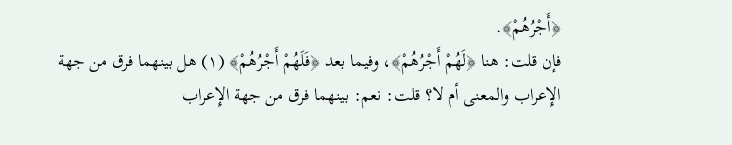﴿أَجْرُهُمْ﴾.
فإن قلت: هنا ﴿لَهُمْ أَجْرُهُمْ﴾، وفيما بعد ﴿فَلَهُمْ أَجْرُهُمْ﴾ (١) هل بينهما فرق من جهة الإِعراب والمعنى أم لا؟ قلت: نعم: بينهما فرق من جهة الإِعراب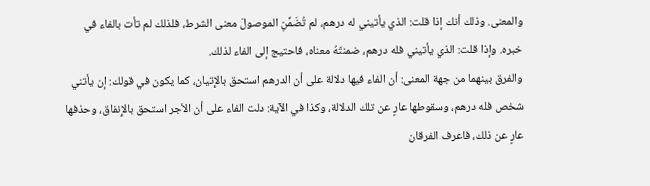والمعنى. وذلك أنك إذا قلت: الذي يأتيني له درهم، لم تُضَمِّنِ الموصولَ معنى الشرط، فلذلك لم تأت بالفاء في خبره. وإذا قلت: الذي يأتيني فله درهم، ضمنتَهُ معناه، فاحتيج إلى الفاء لذلك.
والفرق بينهما من جهة المعنى: أن الفاء فيها دلالة على أن الدرهم استحق بالإِتيان، كما يكون في قولك: إن يأتني شخص فله درهم، وسقوطها عارٍ عن تلك الدلالة، وكذا في الآية: دلت الفاء على أن الأجر استحق بالإِنفاق، وحذفها عارٍ عن ذلك، فاعرف الفرقان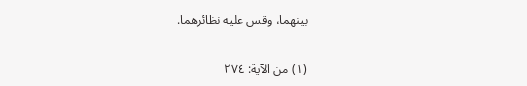بينهما، وقس عليه نظائرهما.

(١) من الآية: ٢٧٤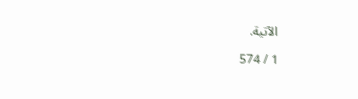الآتية.

1 / 574